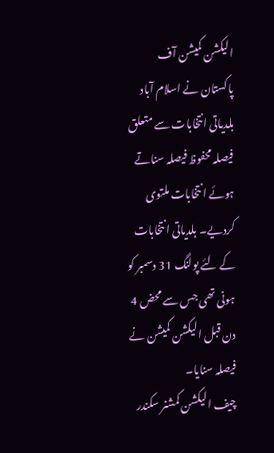الیکشن کمیشن آف پاکستان نے اسلام آباد بلدیاتی انتخابات سے متعلق فیصلہ محفوظ فیصلہ سناتے ہوئے انتخابات ملتوی کردیے۔ بلدیاتی انتخابات کے لئے پولنگ 31 دسمبر کو ہونی تھی جس سے محض 4 دن قبل الیکشن کمیشن نے فیصلہ سنایا۔
چیف الیکشن کمشنر سکندر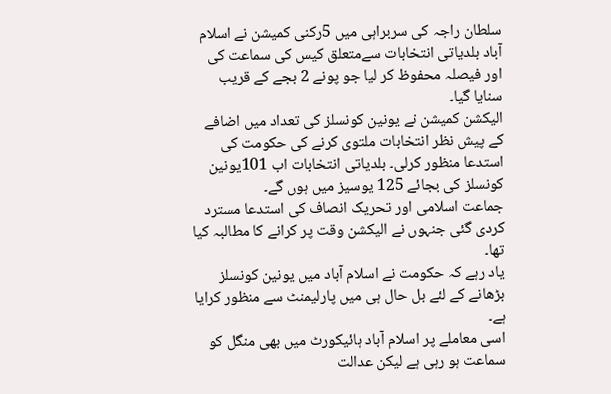سلطان راجہ کی سربراہی میں 5رکنی کمیشن نے اسلام آباد بلدیاتی انتخابات سےمتعلق کیس کی سماعت کی اور فیصلہ محفوظ کر لیا جو پونے 2 بجے کے قریب سنایا گیا۔
الیکشن کمیشن نے یونین کونسلز کی تعداد میں اضافے کے پیش نظر انتخابات ملتوی کرنے کی حکومت کی استدعا منظور کرلی۔ بلدیاتی انتخابات اب 101یونین کونسلز کی بجائے 125 یوسیز میں ہوں گے۔
جماعت اسلامی اور تحریک انصاف کی استدعا مسترد کردی گئی جنہوں نے الیکشن وقت پر کرانے کا مطالبہ کیا تھا۔
یاد رہے کہ حکومت نے اسلام آباد میں یونین کونسلز بڑھانے کے لئے بل حال ہی میں پارلیمنٹ سے منظور کرایا ہے۔
اسی معاملے پر اسلام آباد ہائیکورٹ میں بھی منگل کو سماعت ہو رہی ہے لیکن عدالت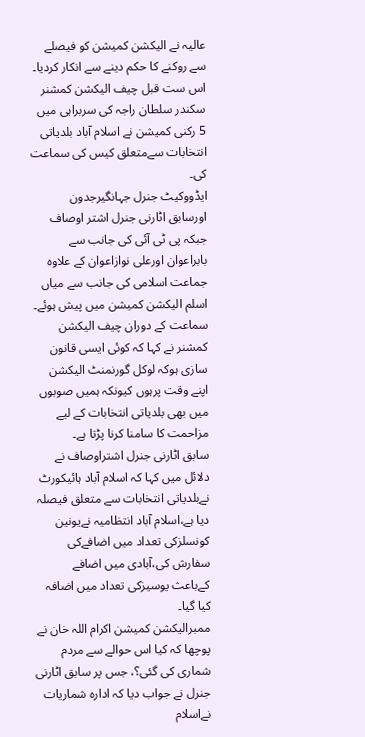عالیہ نے الیکشن کمیشن کو فیصلے سے روکنے کا حکم دینے سے انکار کردیا۔
اس ست قبل چیف الیکشن کمشنر سکندر سلطان راجہ کی سربراہی میں 5 رکنی کمیشن نے اسلام آباد بلدیاتی انتخابات سےمتعلق کیس کی سماعت کی۔
ایڈووکیٹ جنرل جہانگیرجدون اورسابق اٹارنی جنرل اشتر اوصاف جبکہ پی ٹی آئی کی جانب سے بابراعوان اورعلی نوازاعوان کے علاوہ جماعت اسلامی کی جانب سے میاں اسلم الیکشن کمیشن میں پیش ہوئے۔
سماعت کے دوران چیف الیکشن کمشنر نے کہا کہ کوئی ایسی قانون سازی ہوکہ لوکل گورنمنٹ الیکشن اپنے وقت پرہوں کیونکہ ہمیں صوبوں میں بھی بلدیاتی انتخابات کے لیے مزاحمت کا سامنا کرنا پڑتا ہے۔
سابق اٹارنی جنرل اشتراوصاف نے دلائل میں کہا کہ اسلام آباد ہائیکورٹ نےبلدیاتی انتخابات سے متعلق فیصلہ دیا ہے،اسلام آباد انتظامیہ نےیونین کونسلزکی تعداد میں اضافےکی سفارش کی،آبادی میں اضافے کےباعث یوسیزکی تعداد میں اضافہ کیا گیا۔
ممبرالیکشن کمیشن اکرام اللہ خان نے پوچھا کہ کیا اس حوالے سے مردم شماری کی گئی؟، جس پر سابق اٹارنی جنرل نے جواب دیا کہ ادارہ شماریات نےاسلام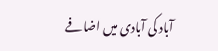آباد کی آبادی میں اضافے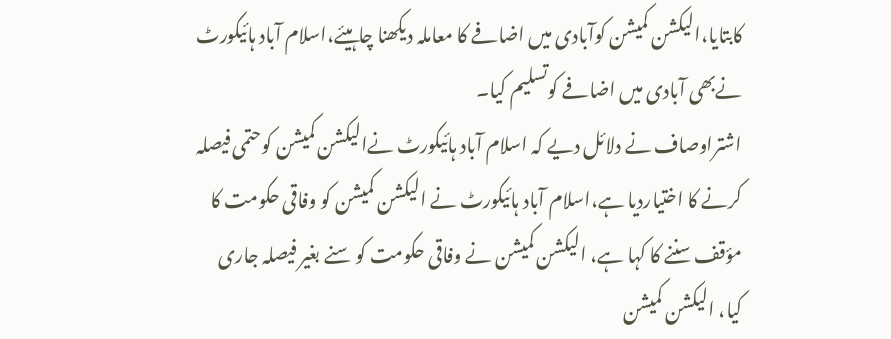کابتایا،الیکشن کمیشن کوآبادی میں اضافے کا معاملہ دیکھنا چاہیئے،اسلام آباد ہائیکورٹ نےبھی آبادی میں اضافے کوتسلیم کیا۔
اشتراوصاف نے دلائل دیے کہ اسلام آباد ہائیکورٹ نےالیکشن کمیشن کوحتمی فیصلہ کرنے کا اختیاردیا ہے،اسلام آباد ہائیکورٹ نے الیکشن کمیشن کو وفاقی حکومت کا مؤقف سننے کا کہا ہے، الیکشن کمیشن نے وفاقی حکومت کو سنے بغیر فیصلہ جاری کیا، الیکشن کمیشن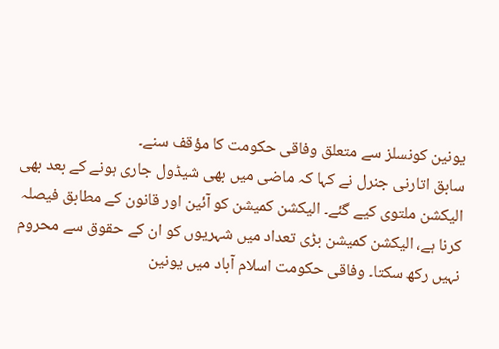یونین کونسلز سے متعلق وفاقی حکومت کا مؤقف سنے۔
سابق اتارنی جنرل نے کہا کہ ماضی میں بھی شیڈول جاری ہونے کے بعد بھی الیکشن ملتوی کیے گئے۔ الیکشن کمیشن کو آئین اور قانون کے مطابق فیصلہ کرنا ہے، الیکشن کمیشن بڑی تعداد میں شہریوں کو ان کے حقوق سے محروم نہیں رکھ سکتا۔ وفاقی حکومت اسلام آباد میں یونین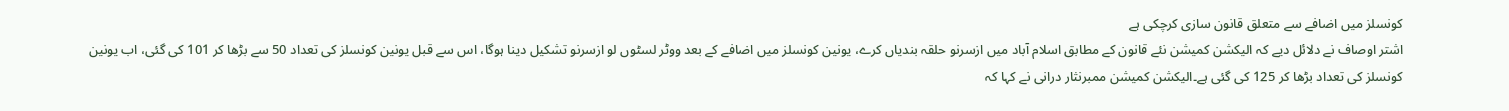کونسلز میں اضافے سے متعلق قانون سازی کرچکی ہے
اشتر اوصاف نے دلائل دیے کہ الیکشن کمیشن نئے قانون کے مطابق اسلام آباد میں ازسرنو حلقہ بندیاں کرے، یونین کونسلز میں اضافے کے بعد ووٹر لسٹوں لو ازسرنو تشکیل دینا ہوگا، اس سے قبل یونین کونسلز کی تعداد 50 سے بڑھا کر 101 کی گئی، اب یونین کونسلز کی تعداد بڑھا کر 125 کی گئی ہے۔الیکشن کمیشن ممبرنثار درانی نے کہا کہ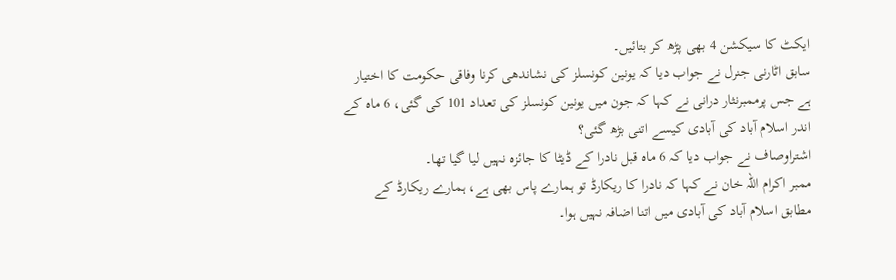ایکٹ کا سیکشن 4 بھی پڑھ کر بتائیں۔
سابق اٹارنی جنرل نے جواب دیا کہ یونین کونسلز کی نشاندھی کرنا وفاقی حکومت کا اختیار ہے جس پرممبرنثار درانی نے کہا کہ جون میں یونین کونسلز کی تعداد 101 کی گئی، 6 ماہ کے اندر اسلام آباد کی آبادی کیسے اتنی بڑھ گئی؟
اشتراوصاف نے جواب دیا کہ 6 ماہ قبل نادرا کے ڈیٹا کا جائزہ نہیں لیا گیا تھا۔
ممبر اکرام اللہ خان نے کہا کہ نادرا کا ریکارڈ تو ہمارے پاس بھی ہے، ہمارے ریکارڈ کے مطابق اسلام آباد کی آبادی میں اتنا اضافہ نہیں ہوا۔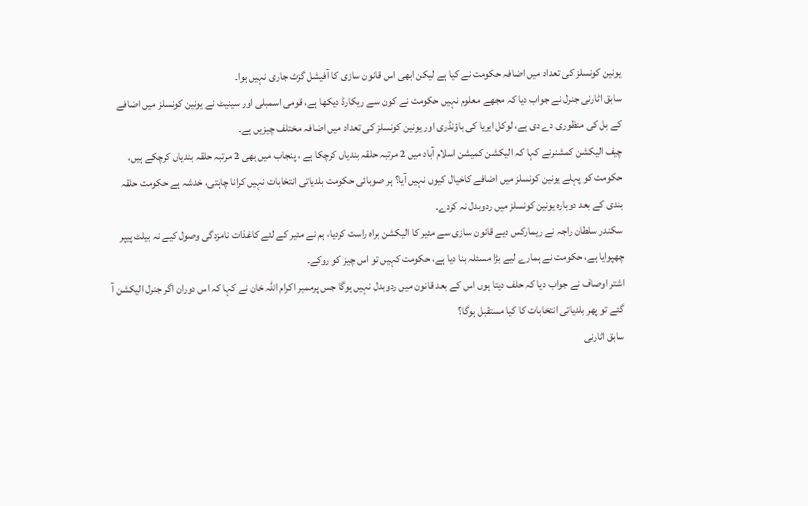یونین کونسلز کی تعداد میں اضافہ حکومت نے کیا ہے لیکن ابھی اس قانون سازی کا آفیشل گزٹ جاری نہیں ہوا۔
سابق اٹارنی جنرل نے جواب دیا کہ مجھے معلوم نہیں حکومت نے کون سے ریکارڈ دیکھا ہے، قومی اسمبلی اور سینیٹ نے یونین کونسلز میں اضافے کے بل کی منظوری دے دی ہے، لوکل ایریا کی باؤنڈری اور یونین کونسلز کی تعداد میں اضافہ مختلف چیزیں ہے۔
چیف الیکشن کمشنرنے کہا کہ الیکشن کمیشن اسلام آباد میں 2 مرتبہ حلقہ بندیاں کرچکا ہے ، پنجاب میں بھی 2 مرتبہ حلقہ بندیاں کرچکے ہیں، حکومت کو پہلے یونین کونسلز میں اضافے کاخیال کیوں نہیں آیا؟ ہر صوبائی حکومت بلدیاتی انتخابات نہیں کرانا چاہتی، خدشہ ہے حکومت حلقہ بندی کے بعد دوبارہ یونین کونسلز میں ردوبدل نہ کردے۔
سکندر سلطان راجہ نے ریمارکس دیے قانون سازی سے مئیر کا الیکشن براہ راست کردیا، ہم نے مئیر کے لئے کاغذات نامزدگی وصول کیے نہ بیلٹ پیپر چھپوایا ہے، حکومت نے ہمارے لیے بڑا مسئلہ بنا دیا ہے، حکومت کہیں تو اس چیز کو روکے۔
اشتر اوصاف نے جواب دیا کہ حلف دیتا ہوں اس کے بعد قانون میں ردوبدل نہیں ہوگا جس پرممبر اکرام اللہ خان نے کہا کہ اس دوران اگر جنرل الیکشن آ گئے تو پھر بلدیاتی انتخابات کا کیا مستقبل ہوگا؟
سابق اٹارنی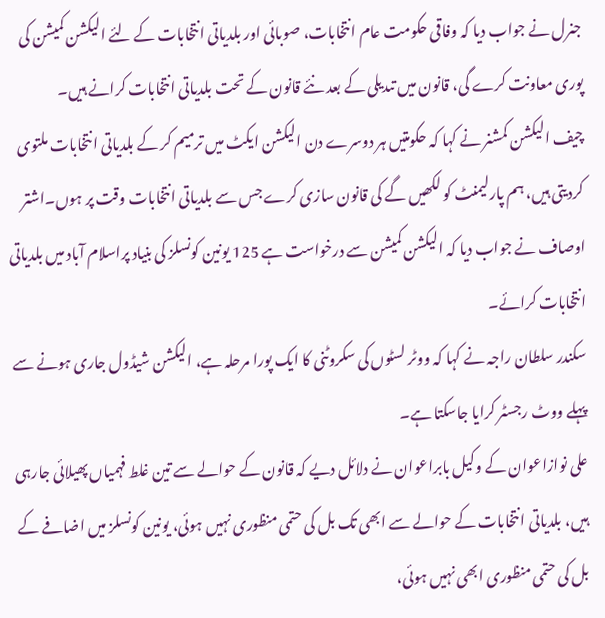جنرل نے جواب دیا کہ وفاقی حکومت عام انتخابات، صوبائی اور بلدیاتی انتخابات کے لئے الیکشن کمیشن کی پوری معاونت کرے گی، قانون میں تںدیلی کے بعد نئے قانون کے تحت بلدیاتی انتخابات کرانے ہیں۔
چیف الیکشن کمشنر نے کہا کہ حکومتیں ہر دوسرے دن الیکشن ایکٹ میں ترمیم کر کے بلدیاتی انتخابات ملتوی کردیتی ہیں، ہم پارلیمنٹ کو لکھیں گے کی قانون سازی کرے جس سے بلدیاتی انتخابات وقت پر ہوں۔اشتر اوصاف نے جواب دیا کہ الیکشن کمیشن سے درخواست ہے 125 یونین کونسلز کی بنیاد پراسلام آباد میں بلدیاتی انتخابات کرائے۔
سکندر سلطان راجہ نے کہا کہ ووٹر لسٹوں کی سکروٹنی کا ایک پورا مرحلہ ہے، الیکشن شیڈول جاری ہونے سے پہلے ووٹ رجسٹر کرایا جاسکتا ہے۔
علی نوازاعوان کے وکیل بابراعوان نے دلائل دیے کہ قانون کے حوالے سے تین غلط فہمیاں پھیلائی جارہی ہیں، بلدیاتی انتخابات کے حوالے سے ابھی تک بل کی حتمی منظوری نہیں ہوئی، یونین کونسلز میں اضافے کے بل کی حتمی منظوری ابھی نہیں ہوئی،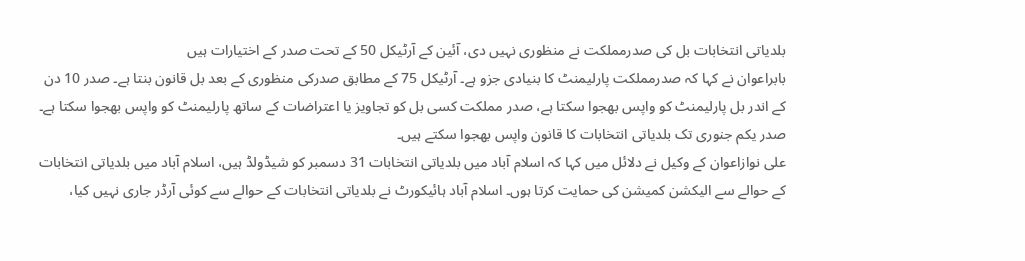بلدیاتی انتخابات بل کی صدرمملکت نے منظوری نہیں دی، آئین کے آرٹیکل 50 کے تحت صدر کے اختیارات ہیں
بابراعوان نے کہا کہ صدرمملکت پارلیمنٹ کا بنیادی جزو ہے۔ آرٹیکل 75 کے مطابق صدرکی منظوری کے بعد بل قانون بنتا ہے۔ صدر 10 دن کے اندر بل پارلیمنٹ کو واپس بھجوا سکتا ہے، صدر مملکت کسی بل کو تجاویز یا اعتراضات کے ساتھ پارلیمنٹ کو واپس بھجوا سکتا ہے۔ صدر یکم جنوری تک بلدیاتی انتخابات کا قانون واپس بھجوا سکتے ہیں۔
علی نوازاعوان کے وکیل نے دلائل میں کہا کہ اسلام آباد میں بلدیاتی انتخابات 31 دسمبر کو شیڈولڈ ہیں، اسلام آباد میں بلدیاتی انتخابات کے حوالے سے الیکشن کمیشن کی حمایت کرتا ہوں۔ اسلام آباد ہائیکورٹ نے بلدیاتی انتخابات کے حوالے سے کوئی آرڈر جاری نہیں کیا،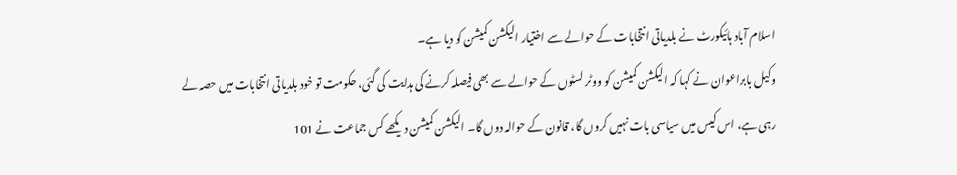اسلام آباد ہائیکورٹ نے بلدیاتی انتخابات کے حوالے سے اختیار الیکشن کمیشن کو دیا ہے۔
وکیل بابراعوان نے کہا کہ الیکشن کمیشن کو ووٹر لسٹوں کے حوالے سے بھی فیصلہ کرنے کی ہدایت کی گئی، حکومت تو خود بلدیاتی انتخابات میں حصہ لے رہی ہے، اس کیس میں سیاسی بات نہیں کروں گا، قانون کے حوالہ دوں گا۔ الیکشن کمیشن دیکھے کس جماعت نے 101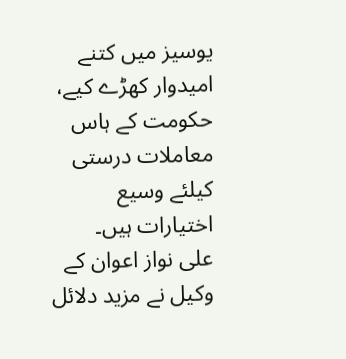یوسیز میں کتنے امیدوار کھڑے کیے، حکومت کے ہاس معاملات درستی کیلئے وسیع اختیارات ہیں۔
علی نواز اعوان کے وکیل نے مزید دلائل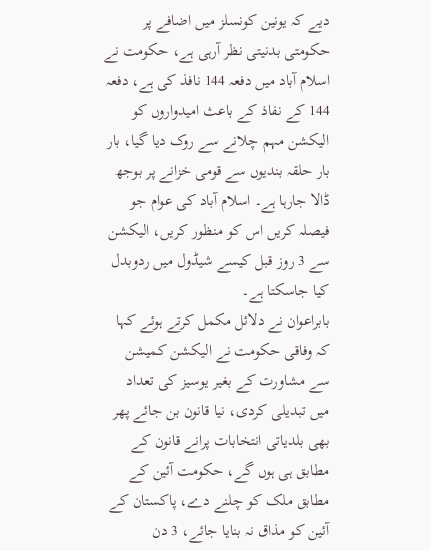دیے کہ یونین کونسلز میں اضافے پر حکومتی بدنیتی نظر آرہی ہے، حکومت نے اسلام آباد میں دفعہ 144 نافذ کی ہے، دفعہ 144 کے نفاذ کے باعث امیدواروں کو الیکشن مہم چلانے سے روک دیا گیا، بار بار حلقہ بندیوں سے قومی خزانے پر بوجھ ڈالا جارہا ہے۔ اسلام آباد کی عوام جو فیصلہ کریں اس کو منظور کریں، الیکشن سے 3 روز قبل کیسے شیڈول میں ردوبدل کیا جاسکتا ہے۔
بابراعوان نے دلائل مکمل کرتے ہوئے کہا کہ وفاقی حکومت نے الیکشن کمیشن سے مشاورت کے بغیر یوسیز کی تعداد میں تبدیلی کردی، نیا قانون بن جائے پھر بھی بلدیاتی انتخابات پرانے قانون کے مطابق ہی ہوں گے، حکومت آئین کے مطابق ملک کو چلنے دے، پاکستان کے آئین کو مذاق نہ بنایا جائے، 3 دن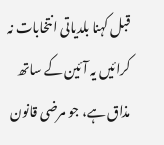قبل کہنا بلدیاتی انتخابات نہ کرائیں یہ آئین کے ساتھ مذاق ہے، جو مرضی قانون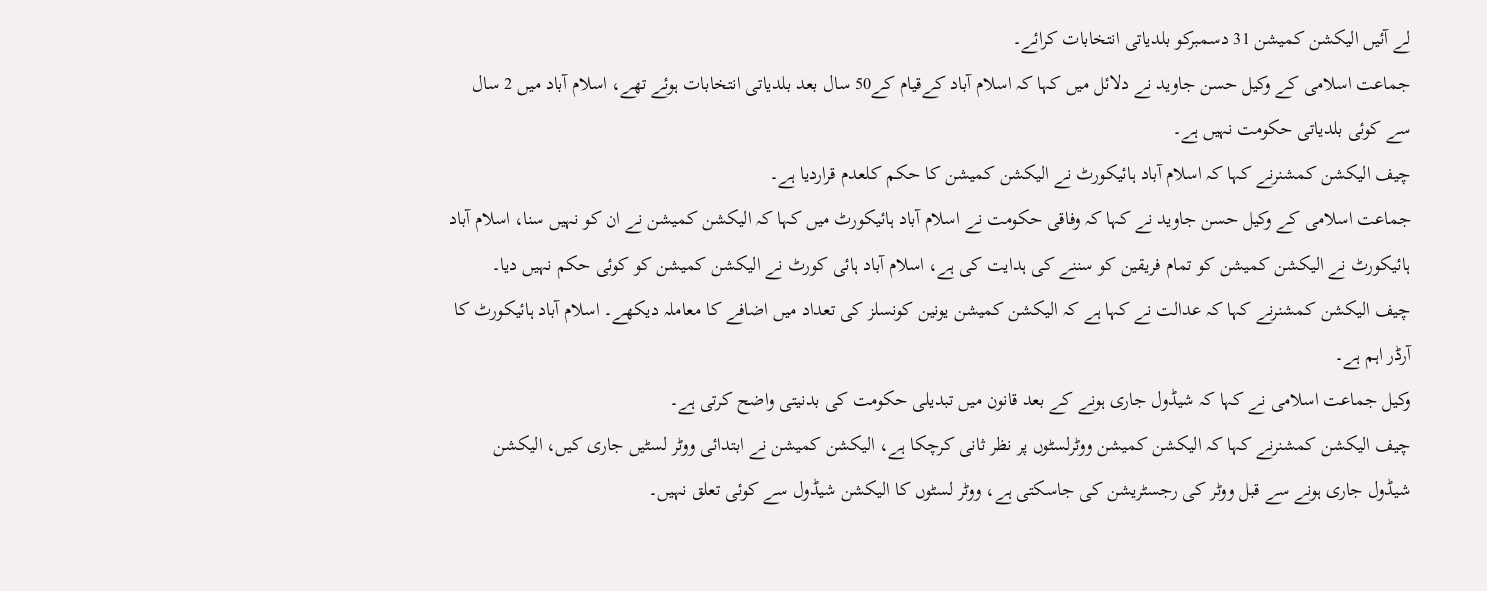لے آئیں الیکشن کمیشن 31 دسمبرکو بلدیاتی انتخابات کرائے۔
جماعت اسلامی کے وکیل حسن جاوید نے دلائل میں کہا کہ اسلام آباد کےقیام کے50 سال بعد بلدیاتی انتخابات ہوئے تھے، اسلام آباد میں 2 سال سے کوئی بلدیاتی حکومت نہیں ہے۔
چیف الیکشن کمشنرنے کہا کہ اسلام آباد ہائیکورٹ نے الیکشن کمیشن کا حکم کلعدم قراردیا ہے۔
جماعت اسلامی کے وکیل حسن جاوید نے کہا کہ وفاقی حکومت نے اسلام آباد ہائیکورٹ میں کہا کہ الیکشن کمیشن نے ان کو نہیں سنا، اسلام آباد ہائیکورٹ نے الیکشن کمیشن کو تمام فریقین کو سننے کی ہدایت کی ہے، اسلام آباد ہائی کورٹ نے الیکشن کمیشن کو کوئی حکم نہیں دیا۔
چیف الیکشن کمشنرنے کہا کہ عدالت نے کہا ہے کہ الیکشن کمیشن یونین کونسلز کی تعداد میں اضافے کا معاملہ دیکھے۔ اسلام آباد ہائیکورٹ کا آرڈر اہم ہے۔
وکیل جماعت اسلامی نے کہا کہ شیڈول جاری ہونے کے بعد قانون میں تبدیلی حکومت کی بدنیتی واضح کرتی ہے۔
چیف الیکشن کمشنرنے کہا کہ الیکشن کمیشن ووٹرلسٹوں پر نظر ثانی کرچکا ہے، الیکشن کمیشن نے ابتدائی ووٹر لسٹیں جاری کیں، الیکشن شیڈول جاری ہونے سے قبل ووٹر کی رجسٹریشن کی جاسکتی ہے، ووٹر لسٹوں کا الیکشن شیڈول سے کوئی تعلق نہیں۔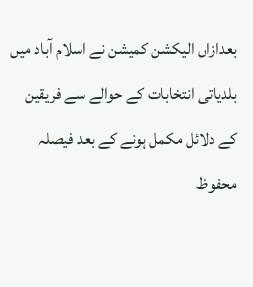بعدازاں الیکشن کمیشن نے اسلام آباد میں بلدیاتی انتخابات کے حوالے سے فریقین کے دلائل مکمل ہونے کے بعد فیصلہ محفوظ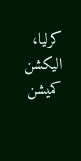کرلیا، الیکشن کمیشن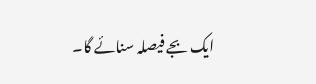ایک بجے فیصلہ سنائے گا۔